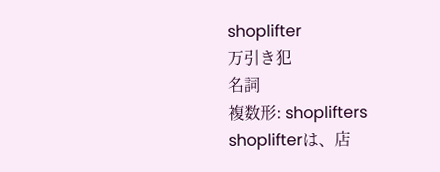shoplifter
万引き犯
名詞
複数形: shoplifters
shoplifterは、店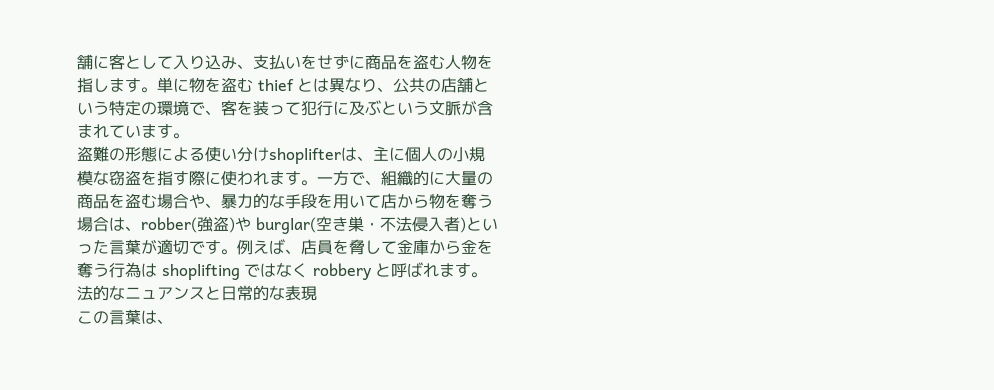舗に客として入り込み、支払いをせずに商品を盗む人物を指します。単に物を盗む thief とは異なり、公共の店舗という特定の環境で、客を装って犯行に及ぶという文脈が含まれています。
盗難の形態による使い分けshoplifterは、主に個人の小規模な窃盗を指す際に使われます。一方で、組織的に大量の商品を盗む場合や、暴力的な手段を用いて店から物を奪う場合は、robber(強盗)や burglar(空き巣・不法侵入者)といった言葉が適切です。例えば、店員を脅して金庫から金を奪う行為は shoplifting ではなく robbery と呼ばれます。
法的なニュアンスと日常的な表現
この言葉は、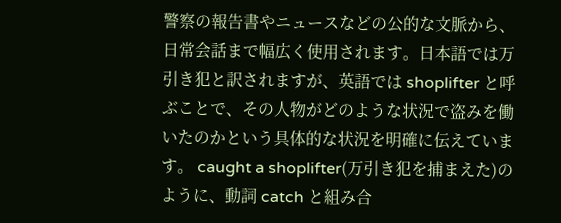警察の報告書やニュースなどの公的な文脈から、日常会話まで幅広く使用されます。日本語では万引き犯と訳されますが、英語では shoplifter と呼ぶことで、その人物がどのような状況で盗みを働いたのかという具体的な状況を明確に伝えています。 caught a shoplifter(万引き犯を捕まえた)のように、動詞 catch と組み合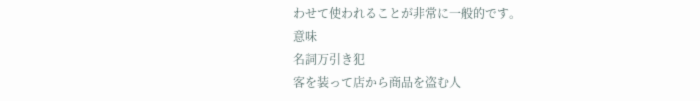わせて使われることが非常に一般的です。
意味
名詞万引き犯
客を装って店から商品を盗む人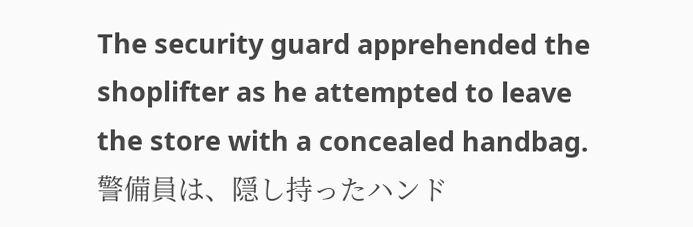The security guard apprehended the shoplifter as he attempted to leave the store with a concealed handbag.
警備員は、隠し持ったハンド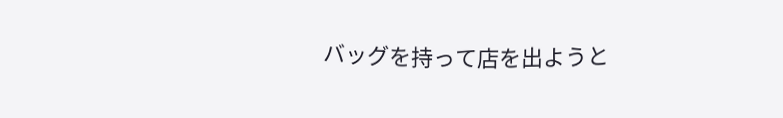バッグを持って店を出ようと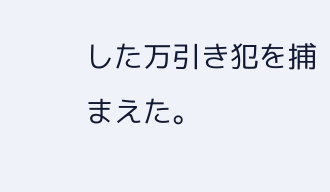した万引き犯を捕まえた。